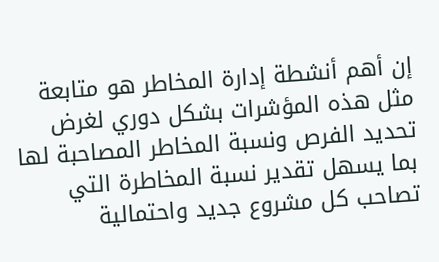إن أهم أنشطة إدارة المخاطر هو متابعة مثل هذه المؤشرات بشكل دوري لغرض تحديد الفرص ونسبة المخاطر المصاحبة لها بما يسهل تقدير نسبة المخاطرة التي تصاحب كل مشروع جديد واحتمالية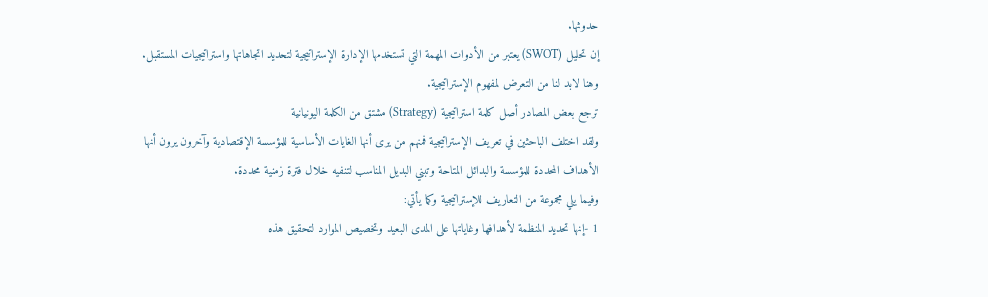حدوثها.
إن تحليل (SWOT) يعتبر من الأدوات المهمة التي تستخدمها الإدارة الإستراتيجية لتحديد اتجاهاتها واستراتيجيات المستقبل. وهنا لابد لنا من التعرض لمفهوم الإستراتيجية.
ترجع بعض المصادر أصل كلمة استراتيجية (Strategy) مشتق من الكلمة اليونيانية
ولقد اختلف الباحثين في تعريف الإستراتيجية فمنهم من يرى أنها الغايات الأساسية للمؤسسة الإقتصادية وآخرون يرون أنها الأهداف المحددة للمؤسسة والبدائل المتاحة وتبني البديل المناسب لتنفيه خلال فترة زمنية محددة.
وفيما يلي مجموعة من التعاريف للإستراتيجية وكما يأتي:
1 -إنها تحديد المنظمة لأهدافها وغاياتها على المدى البعيد وتخصيص الموارد لتحقيق هذه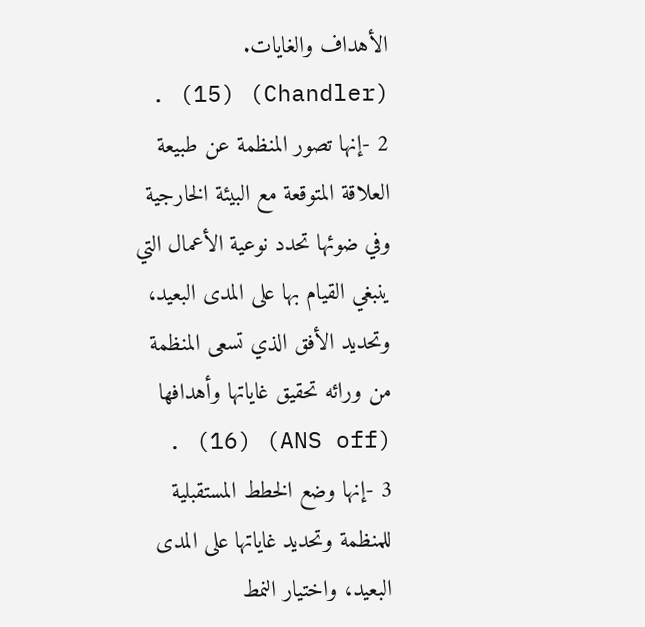الأهداف والغايات. (Chandler) (15) .
2 -إنها تصور المنظمة عن طبيعة العلاقة المتوقعة مع البيئة الخارجية وفي ضوئها تحدد نوعية الأعمال التي ينبغي القيام بها على المدى البعيد، وتحديد الأفق الذي تسعى المنظمة من ورائه تحقيق غاياتها وأهدافها (ANS off) (16) .
3 -إنها وضع الخطط المستقبلية للمنظمة وتحديد غاياتها على المدى البعيد، واختيار النمط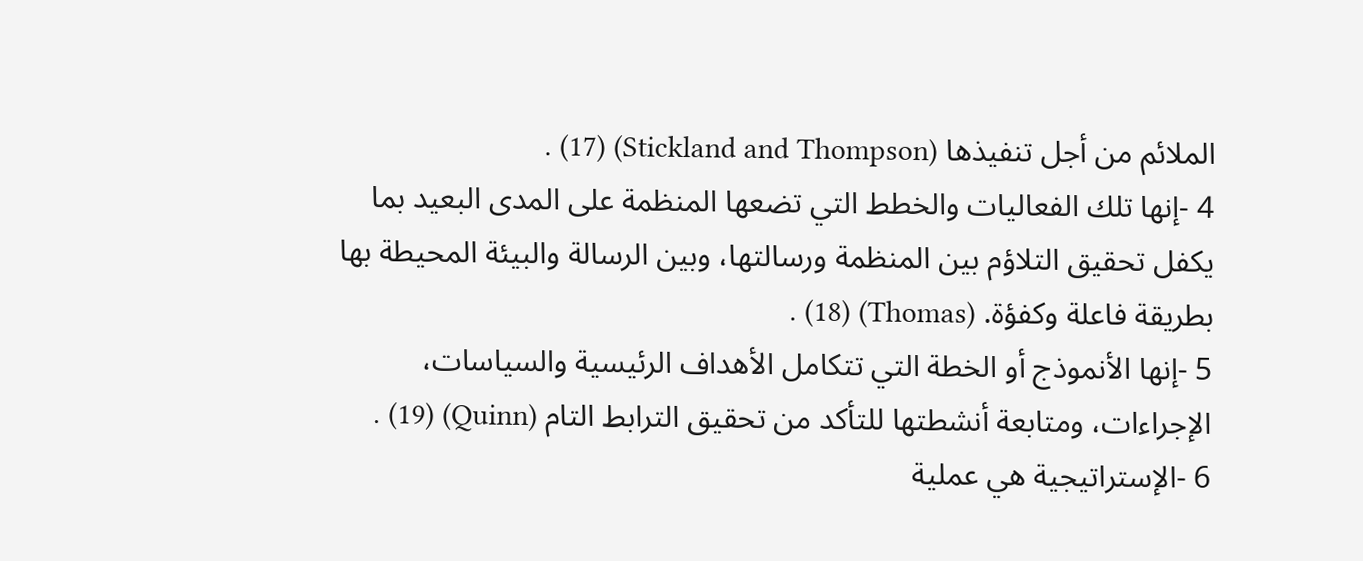الملائم من أجل تنفيذها (Stickland and Thompson) (17) .
4 -إنها تلك الفعاليات والخطط التي تضعها المنظمة على المدى البعيد بما يكفل تحقيق التلاؤم بين المنظمة ورسالتها، وبين الرسالة والبيئة المحيطة بها بطريقة فاعلة وكفؤة. (Thomas) (18) .
5 -إنها الأنموذج أو الخطة التي تتكامل الأهداف الرئيسية والسياسات، الإجراءات، ومتابعة أنشطتها للتأكد من تحقيق الترابط التام (Quinn) (19) .
6 -الإستراتيجية هي عملية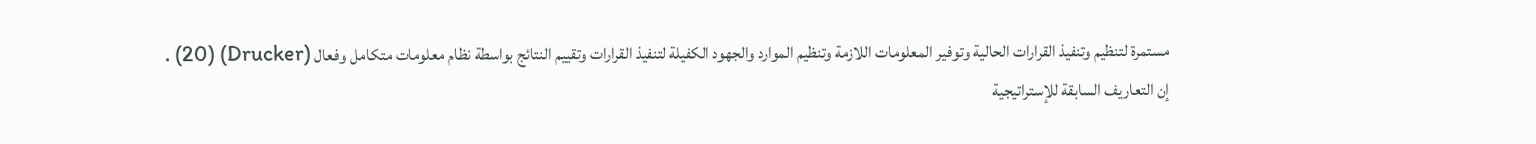مستمرة لتنظيم وتنفيذ القرارات الحالية وتوفير المعلومات اللازمة وتنظيم الموارد والجهود الكفيلة لتنفيذ القرارات وتقييم النتائج بواسطة نظام معلومات متكامل وفعال (Drucker) (20) .
إن التعاريف السابقة للإستراتيجية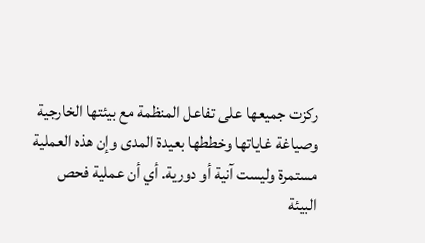ركزت جميعها على تفاعل المنظمة مع بيئتها الخارجية وصياغة غاياتها وخططها بعيدة المدى وإن هذه العملية مستمرة وليست آنية أو دورية. أي أن عملية فحص البيئة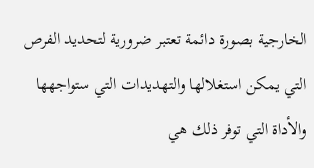الخارجية بصورة دائمة تعتبر ضرورية لتحديد الفرص التي يمكن استغلالها والتهديدات التي ستواجهها والأداة التي توفر ذلك هي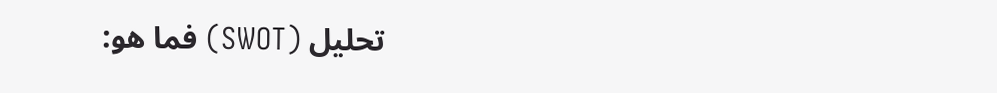تحليل (SWOT) فما هو: